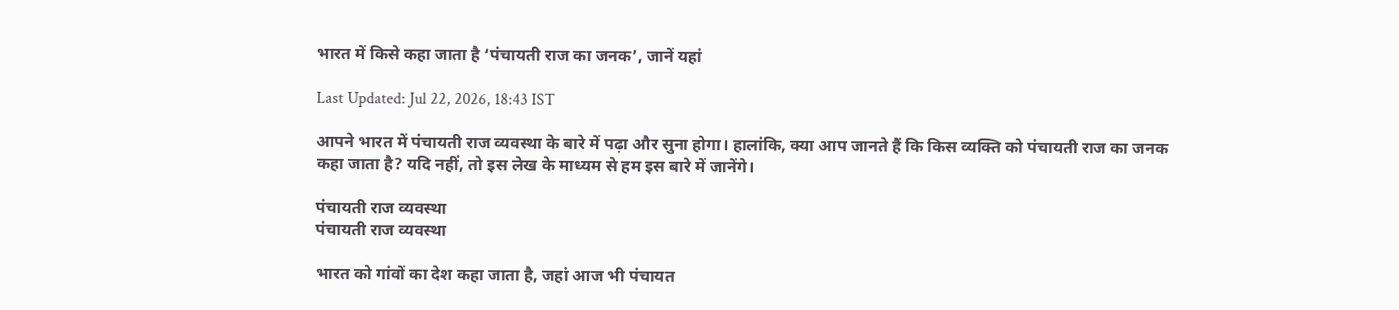भारत में किसे कहा जाता है ‘पंचायती राज का जनक’, जानें यहां

Last Updated: Jul 22, 2026, 18:43 IST

आपने भारत में पंचायती राज व्यवस्था के बारे में पढ़ा और सुना होगा। हालांकि, क्या आप जानते हैं कि किस व्यक्ति को पंचायती राज का जनक कहा जाता है? यदि नहीं, तो इस लेख के माध्यम से हम इस बारे में जानेंगे।

पंचायती राज व्यवस्था
पंचायती राज व्यवस्था

भारत को गांवों का देश कहा जाता है, जहां आज भी पंचायत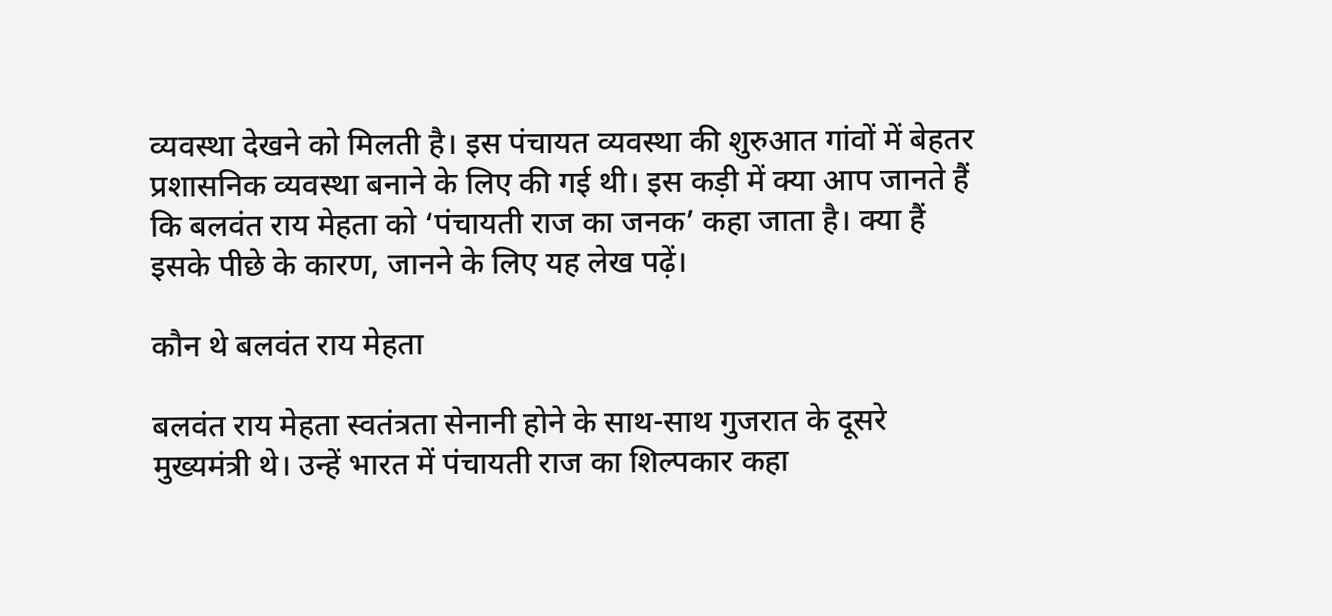व्यवस्था देखने को मिलती है। इस पंचायत व्यवस्था की शुरुआत गांवों में बेहतर प्रशासनिक व्यवस्था बनाने के लिए की गई थी। इस कड़ी में क्या आप जानते हैं कि बलवंत राय मेहता को ‘पंचायती राज का जनक’ कहा जाता है। क्या हैं इसके पीछे के कारण, जानने के लिए यह लेख पढ़ें।

कौन थे बलवंत राय मेहता

बलवंत राय मेहता स्वतंत्रता सेनानी होने के साथ-साथ गुजरात के दूसरे मुख्यमंत्री थे। उन्हें भारत में पंचायती राज का शिल्पकार कहा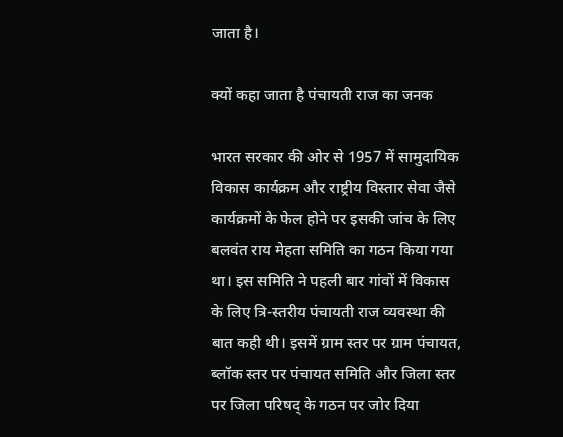जाता है।

क्यों कहा जाता है पंचायती राज का जनक

भारत सरकार की ओर से 1957 में सामुदायिक विकास कार्यक्रम और राष्ट्रीय विस्तार सेवा जैसे कार्यक्रमों के फेल होने पर इसकी जांच के लिए बलवंत राय मेहता समिति का गठन किया गया था। इस समिति ने पहली बार गांवों में विकास के लिए त्रि-स्तरीय पंचायती राज व्यवस्था की बात कही थी। इसमें ग्राम स्तर पर ग्राम पंचायत, ब्लॉक स्तर पर पंचायत समिति और जिला स्तर पर जिला परिषद् के गठन पर जोर दिया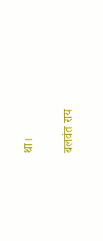था।

बलवंत राय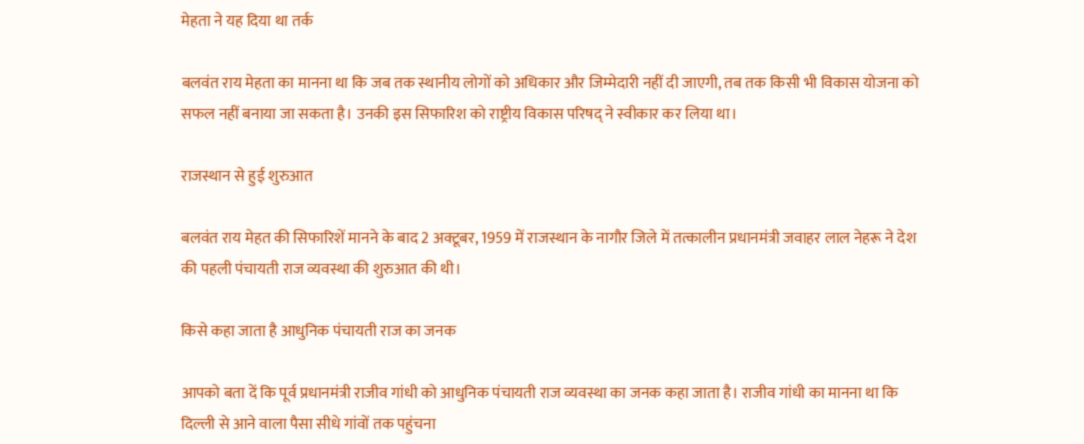मेहता ने यह दिया था तर्क

बलवंत राय मेहता का मानना था कि जब तक स्थानीय लोगों को अधिकार और जिम्मेदारी नहीं दी जाएगी, तब तक किसी भी विकास योजना को सफल नहीं बनाया जा सकता है। उनकी इस सिफारिश को राष्ट्रीय विकास परिषद् ने स्वीकार कर लिया था।

राजस्थान से हुई शुरुआत

बलवंत राय मेहत की सिफारिशें मानने के बाद 2 अक्टूबर, 1959 में राजस्थान के नागौर जिले में तत्कालीन प्रधानमंत्री जवाहर लाल नेहरू ने देश की पहली पंचायती राज व्यवस्था की शुरुआत की थी।

किसे कहा जाता है आधुनिक पंचायती राज का जनक

आपको बता दें कि पूर्व प्रधानमंत्री राजीव गांधी को आधुनिक पंचायती राज व्यवस्था का जनक कहा जाता है। राजीव गांधी का मानना था कि दिल्ली से आने वाला पैसा सीधे गांवों तक पहुंचना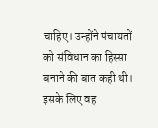चाहिए। उन्होंने पंचायतों को संविधान का हिस्सा बनाने की बात कही थी। इसके लिए वह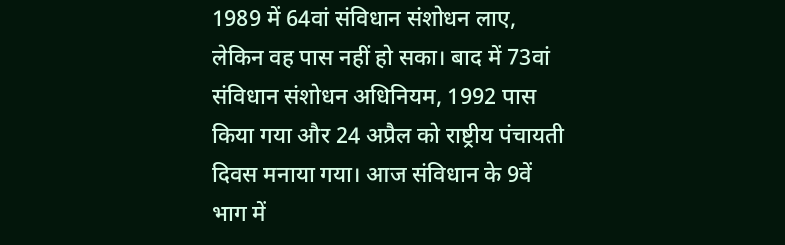1989 में 64वां संविधान संशोधन लाए, लेकिन वह पास नहीं हो सका। बाद में 73वां संविधान संशोधन अधिनियम, 1992 पास किया गया और 24 अप्रैल को राष्ट्रीय पंचायती दिवस मनाया गया। आज संविधान के 9वें भाग में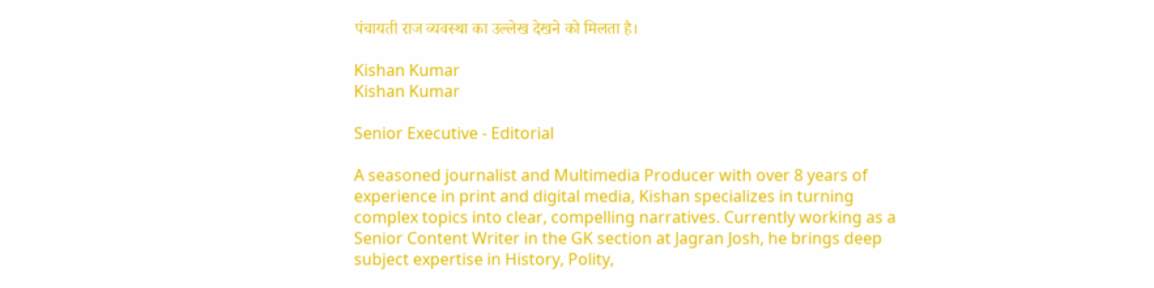पंचायती राज व्यवस्था का उल्लेख देखने को मिलता है।

Kishan Kumar
Kishan Kumar

Senior Executive - Editorial

A seasoned journalist and Multimedia Producer with over 8 years of experience in print and digital media, Kishan specializes in turning complex topics into clear, compelling narratives. Currently working as a Senior Content Writer in the GK section at Jagran Josh, he brings deep subject expertise in History, Polity,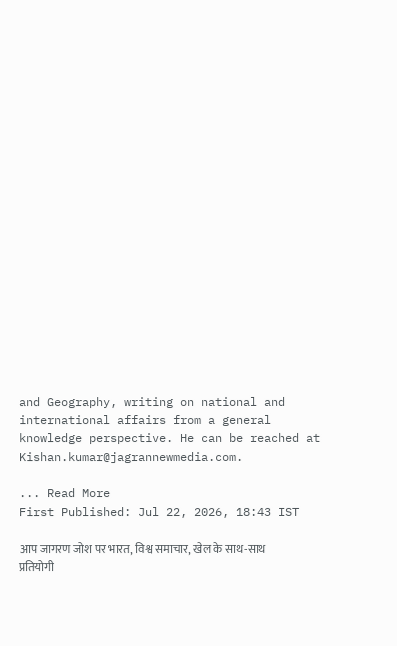and Geography, writing on national and international affairs from a general knowledge perspective. He can be reached at Kishan.kumar@jagrannewmedia.com.

... Read More
First Published: Jul 22, 2026, 18:43 IST

आप जागरण जोश पर भारत, विश्व समाचार, खेल के साथ-साथ प्रतियोगी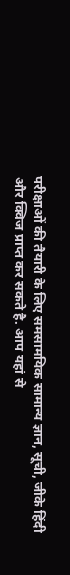परीक्षाओं की तैयारी के लिए समसामयिक सामान्य ज्ञान, सूची, जीके हिंदी और क्विज प्राप्त कर सकते है. आप यहां से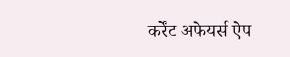कर्रेंट अफेयर्स ऐप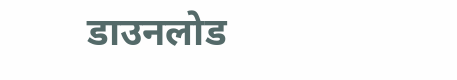डाउनलोड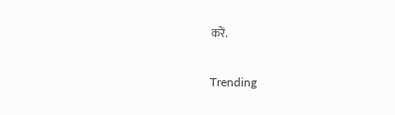करें.

Trending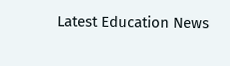Latest Education News